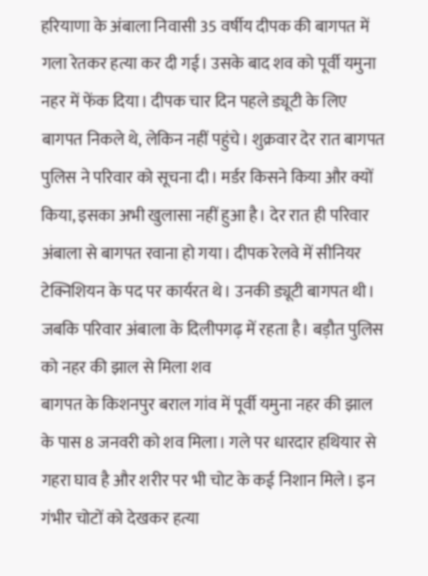हरियाणा के अंबाला निवासी 35 वर्षीय दीपक की बागपत में गला रेतकर हत्या कर दी गई। उसके बाद शव को पूर्वी यमुना नहर में फेंक दिया। दीपक चार दिन पहले ड्यूटी के लिए बागपत निकले थे, लेकिन नहीं पहुंचे। शुक्रवार देर रात बागपत पुलिस ने परिवार को सूचना दी। मर्डर किसने किया और क्यों किया, इसका अभी खुलासा नहीं हुआ है। देर रात ही परिवार अंबाला से बागपत रवाना हो गया। दीपक रेलवे में सीनियर टेक्निशियन के पद पर कार्यरत थे। उनकी ड्यूटी बागपत थी। जबकि परिवार अंबाला के दिलीपगढ़ में रहता है। बड़ौत पुलिस को नहर की झाल से मिला शव
बागपत के किशनपुर बराल गांव में पूर्वी यमुना नहर की झाल के पास 8 जनवरी को शव मिला। गले पर धारदार हथियार से गहरा घाव है और शरीर पर भी चोट के कई निशान मिले। इन गंभीर चोटों को देखकर हत्या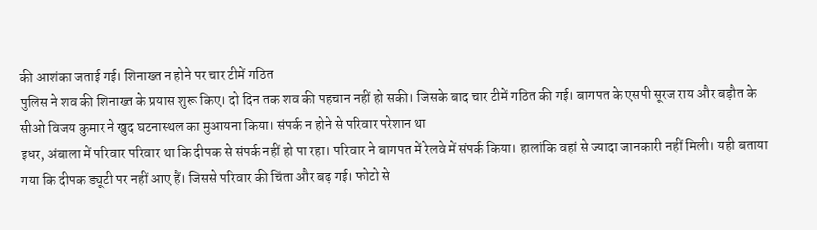की आशंका जताई गई। शिनाख्त न होने पर चार टीमें गठित
पुलिस ने शव की शिनाख्त के प्रयास शुरू किए। दो दिन तक शव की पहचान नहीं हो सकी। जिसके बाद चार टीमें गठित की गई। बागपत के एसपी सूरज राय और बड़ौत के सीओ विजय कुमार ने खुद घटनास्थल का मुआयना किया। संपर्क न होने से परिवार परेशान था
इधर, अंबाला में परिवार परिवार था कि दीपक से संपर्क नहीं हो पा रहा। परिवार ने बागपत में रेलवे में संपर्क किया। हालांकि वहां से ज्यादा जानकारी नहीं मिली। यही बताया गया कि दीपक ड्यूटी पर नहीं आए हैं। जिससे परिवार की चिंता और बढ़ गई। फोटो से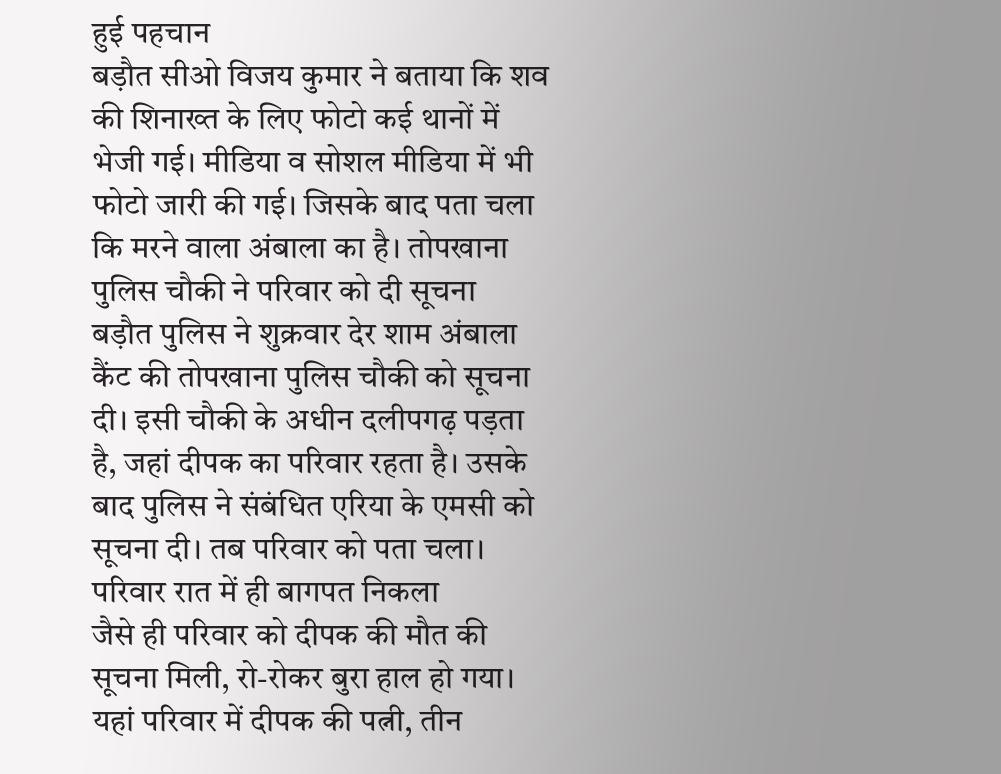हुई पहचान
बड़ौत सीओ विजय कुमार ने बताया कि शव की शिनाख्त के लिए फोटो कई थानों में भेजी गई। मीडिया व सोशल मीडिया में भी फोटो जारी की गई। जिसके बाद पता चला कि मरने वाला अंबाला का है। तोपखाना पुलिस चौकी ने परिवार को दी सूचना
बड़ौत पुलिस ने शुक्रवार देर शाम अंबाला कैंट की तोपखाना पुलिस चौकी को सूचना दी। इसी चौकी के अधीन दलीपगढ़ पड़ता है, जहां दीपक का परिवार रहता है। उसके बाद पुलिस ने संबंधित एरिया के एमसी को सूचना दी। तब परिवार को पता चला। परिवार रात में ही बागपत निकला
जैसे ही परिवार को दीपक की मौत की सूचना मिली, रो-रोकर बुरा हाल हो गया। यहां परिवार में दीपक की पत्नी, तीन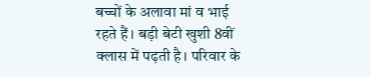बच्चों के अलावा मां व भाई रहते हैं। बड़ी बेटी खुशी 8वीं क्लास में पढ़ती है। परिवार के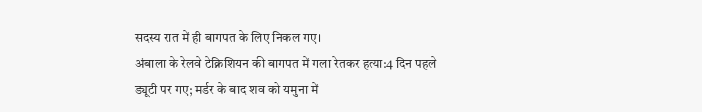सदस्य रात में ही बागपत के लिए निकल गए।
अंबाला के रेलवे टेक्निशियन की बागपत में गला रेतकर हत्या:4 दिन पहले ड्यूटी पर गए; मर्डर के बाद शव को यमुना में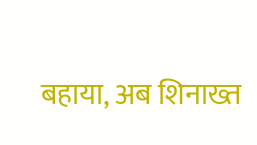बहाया, अब शिनाख्त